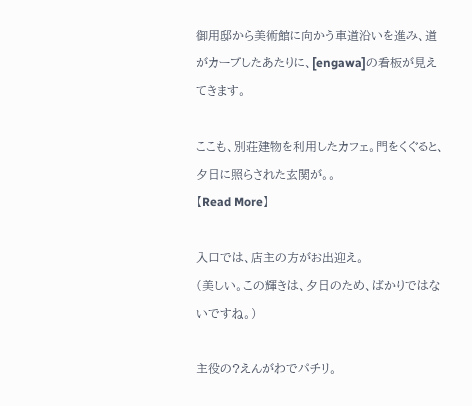御用邸から美術館に向かう車道沿いを進み、道がカーブしたあたりに、[engawa]の看板が見えてきます。

ここも、別荘建物を利用したカフェ。門をくぐると、夕日に照らされた玄関が。。
【Read More】

入口では、店主の方がお出迎え。
(美しい。この輝きは、夕日のため、ばかりではないですね。)

主役の?えんがわでパチリ。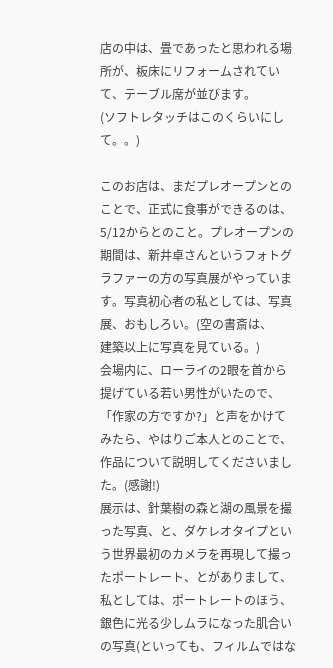店の中は、畳であったと思われる場所が、板床にリフォームされていて、テーブル席が並びます。
(ソフトレタッチはこのくらいにして。。)

このお店は、まだプレオープンとのことで、正式に食事ができるのは、5/12からとのこと。プレオープンの期間は、新井卓さんというフォトグラファーの方の写真展がやっています。写真初心者の私としては、写真展、おもしろい。(空の書斎は、
建築以上に写真を見ている。)
会場内に、ローライの2眼を首から提げている若い男性がいたので、「作家の方ですか?」と声をかけてみたら、やはりご本人とのことで、作品について説明してくださいました。(感謝!)
展示は、針葉樹の森と湖の風景を撮った写真、と、ダケレオタイプという世界最初のカメラを再現して撮ったポートレート、とがありまして、私としては、ポートレートのほう、銀色に光る少しムラになった肌合いの写真(といっても、フィルムではな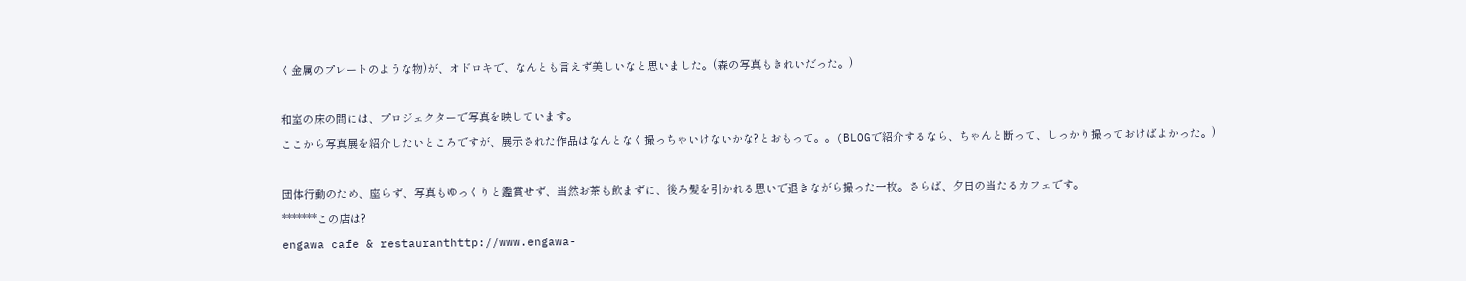く金属のプレートのような物)が、オドロキで、なんとも言えず美しいなと思いました。(森の写真もきれいだった。)

和室の床の間には、プロジェクターで写真を映しています。
ここから写真展を紹介したいところですが、展示された作品はなんとなく撮っちゃいけないかな?とおもって。。(BLOGで紹介するなら、ちゃんと断って、しっかり撮っておけばよかった。)

団体行動のため、座らず、写真もゆっくりと鑑賞せず、当然お茶も飲まずに、後ろ髪を引かれる思いで退きながら撮った一枚。さらば、夕日の当たるカフェです。
*******この店は?
engawa cafe & restauranthttp://www.engawa-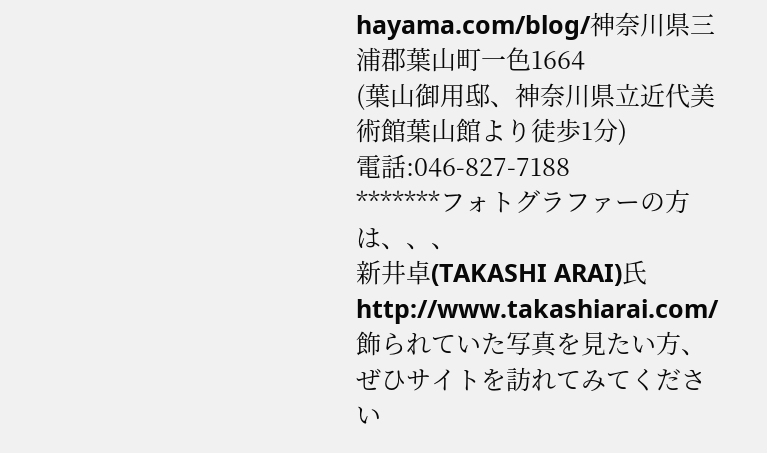hayama.com/blog/神奈川県三浦郡葉山町一色1664
(葉山御用邸、神奈川県立近代美術館葉山館より徒歩1分)
電話:046-827-7188
*******フォトグラファーの方は、、、
新井卓(TAKASHI ARAI)氏
http://www.takashiarai.com/ 飾られていた写真を見たい方、ぜひサイトを訪れてみてください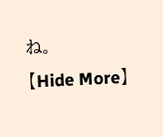ね。
【Hide More】